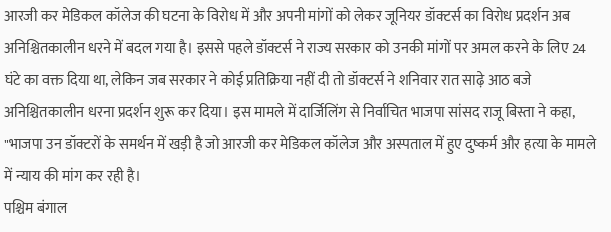आरजी कर मेडिकल कॉलेज की घटना के विरोध में और अपनी मांगों को लेकर जूनियर डॉक्टर्स का विरोध प्रदर्शन अब अनिश्चितकालीन धरने में बदल गया है। इससे पहले डॉक्टर्स ने राज्य सरकार को उनकी मांगों पर अमल करने के लिए 24 घंटे का वक्त दिया था, लेकिन जब सरकार ने कोई प्रतिक्रिया नहीं दी तो डॉक्टर्स ने शनिवार रात साढ़े आठ बजे अनिश्चितकालीन धरना प्रदर्शन शुरू कर दिया। इस मामले में दार्जिलिंग से निर्वाचित भाजपा सांसद राजू बिस्ता ने कहा, "भाजपा उन डॉक्टरों के समर्थन में खड़ी है जो आरजी कर मेडिकल कॉलेज और अस्पताल में हुए दुष्कर्म और हत्या के मामले में न्याय की मांग कर रही है।
पश्चिम बंगाल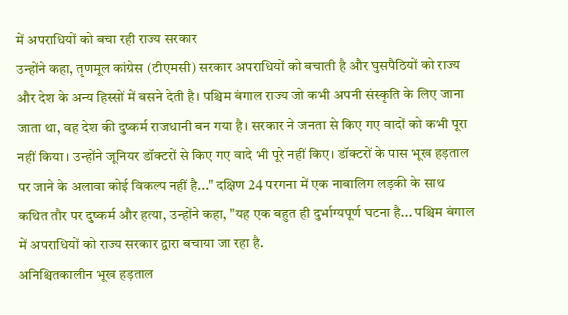में अपराधियों को बचा रही राज्य सरकार
उन्होंने कहा, तृणमूल कांग्रेस (टीएमसी) सरकार अपराधियों को बचाती है और घुसपैठियों को राज्य और देश के अन्य हिस्सों में बसने देती है। पश्चिम बंगाल राज्य जो कभी अपनी संस्कृति के लिए जाना जाता था, वह देश की दुष्कर्म राजधानी बन गया है। सरकार ने जनता से किए गए वादों को कभी पूरा नहीं किया। उन्होंने जूनियर डॉक्टरों से किए गए वादे भी पूरे नहीं किए। डॉक्टरों के पास भूख हड़ताल पर जाने के अलावा कोई विकल्प नहीं है..." दक्षिण 24 परगना में एक नाबालिग लड़की के साथ कथित तौर पर दुष्कर्म और हत्या, उन्होंने कहा, "यह एक बहुत ही दुर्भाग्यपूर्ण घटना है... पश्चिम बंगाल में अपराधियों को राज्य सरकार द्वारा बचाया जा रहा है.
अनिश्चितकालीन भूख हड़ताल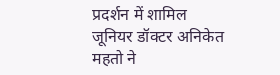प्रदर्शन में शामिल जूनियर डॉक्टर अनिकेत महतो ने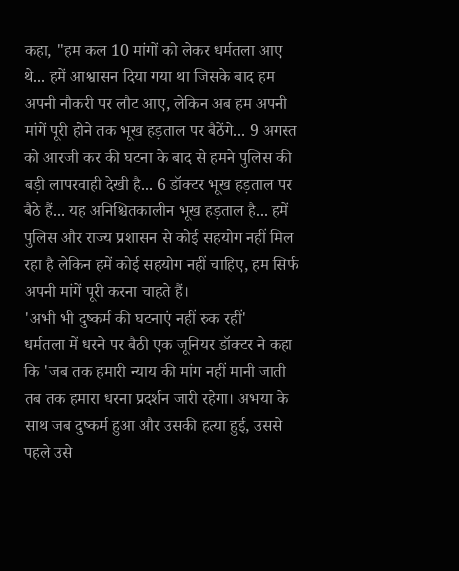कहा, "हम कल 10 मांगों को लेकर धर्मतला आए थे... हमें आश्वासन दिया गया था जिसके बाद हम अपनी नौकरी पर लौट आए, लेकिन अब हम अपनी मांगें पूरी होने तक भूख हड़ताल पर बैठेंगे... 9 अगस्त को आरजी कर की घटना के बाद से हमने पुलिस की बड़ी लापरवाही देखी है... 6 डॉक्टर भूख हड़ताल पर बैठे हैं... यह अनिश्चितकालीन भूख हड़ताल है... हमें पुलिस और राज्य प्रशासन से कोई सहयोग नहीं मिल रहा है लेकिन हमें कोई सहयोग नहीं चाहिए, हम सिर्फ अपनी मांगें पूरी करना चाहते हैं।
'अभी भी दुष्कर्म की घटनाएं नहीं रुक रहीं'
धर्मतला में धरने पर बैठी एक जूनियर डॉक्टर ने कहा कि 'जब तक हमारी न्याय की मांग नहीं मानी जाती तब तक हमारा धरना प्रदर्शन जारी रहेगा। अभया के साथ जब दुष्कर्म हुआ और उसकी हत्या हुई, उससे पहले उसे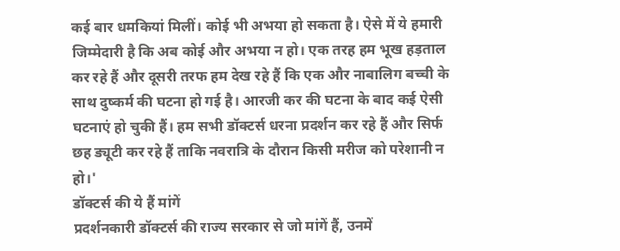कई बार धमकियां मिलीं। कोई भी अभया हो सकता है। ऐसे में ये हमारी जिम्मेदारी है कि अब कोई और अभया न हो। एक तरह हम भूख हड़ताल कर रहे हैं और दूसरी तरफ हम देख रहे हैं कि एक और नाबालिग बच्ची के साथ दुष्कर्म की घटना हो गई है। आरजी कर की घटना के बाद कई ऐसी घटनाएं हो चुकी हैं। हम सभी डॉक्टर्स धरना प्रदर्शन कर रहे हैं और सिर्फ छह ड्यूटी कर रहे हैं ताकि नवरात्रि के दौरान किसी मरीज को परेशानी न हो।'
डॉक्टर्स की ये हैं मांगें
प्रदर्शनकारी डॉक्टर्स की राज्य सरकार से जो मांगें हैं, उनमें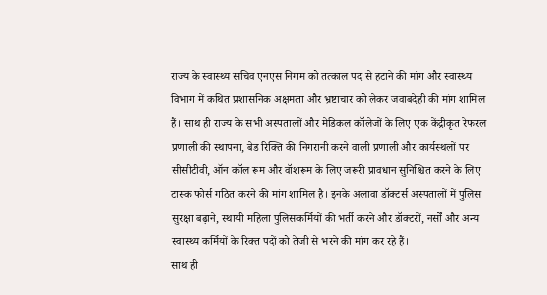राज्य के स्वास्थ्य सचिव एनएस निगम को तत्काल पद से हटाने की मांग और स्वास्थ्य विभाग में कथित प्रशासनिक अक्षमता और भ्रष्टाचार को लेकर जवाबदेही की मांग शामिल हैं। साथ ही राज्य के सभी अस्पतालों और मेडिकल कॉलेजों के लिए एक केंद्रीकृत रेफरल प्रणाली की स्थापना, बेड रिक्ति की निगरानी करने वाली प्रणाली और कार्यस्थलों पर सीसीटीवी, ऑन कॉल रूम और वॉशरूम के लिए जरूरी प्रावधान सुनिश्चित करने के लिए टास्क फोर्स गठित करने की मांग शामिल है। इनके अलावा डॉक्टर्स अस्पतालों में पुलिस सुरक्षा बढ़ाने, स्थायी महिला पुलिसकर्मियों की भर्ती करने और डॉक्टरों, नर्सों और अन्य स्वास्थ्य कर्मियों के रिक्त पदों को तेजी से भरने की मांग कर रहे हैं।
साथ ही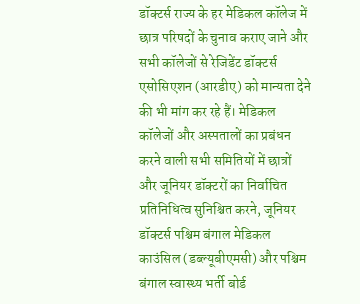डॉक्टर्स राज्य के हर मेडिकल कॉलेज में छात्र परिषदों के चुनाव कराए जाने और सभी कॉलेजों से रेजिडेंट डॉक्टर्स एसोसिएशन (आरडीए) को मान्यता देने की भी मांग कर रहे हैं। मेडिकल कॉलेजों और अस्पतालों का प्रबंधन करने वाली सभी समितियों में छात्रों और जूनियर डॉक्टरों का निर्वाचित प्रतिनिधित्व सुनिश्चित करने, जूनियर डॉक्टर्स पश्चिम बंगाल मेडिकल काउंसिल (डब्ल्यूबीएमसी) और पश्चिम बंगाल स्वास्थ्य भर्ती बोर्ड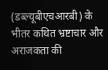(डब्ल्यूबीएचआरबी) के भीतर कथित भ्रष्टाचार और अराजकता की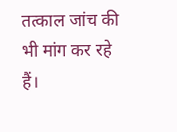तत्काल जांच की भी मांग कर रहे हैं।